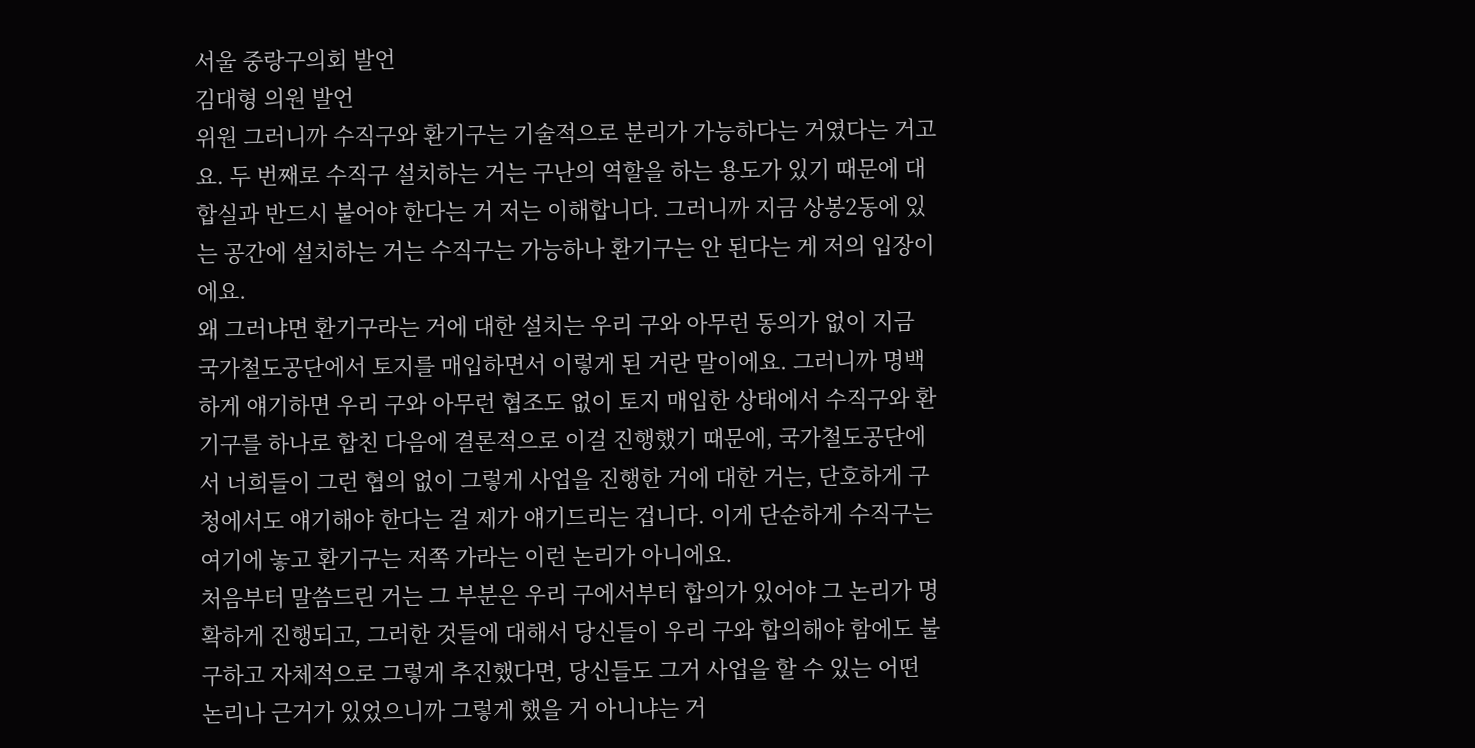서울 중랑구의회 발언
김대형 의원 발언
위원 그러니까 수직구와 환기구는 기술적으로 분리가 가능하다는 거였다는 거고요. 두 번째로 수직구 설치하는 거는 구난의 역할을 하는 용도가 있기 때문에 대합실과 반드시 붙어야 한다는 거 저는 이해합니다. 그러니까 지금 상봉2동에 있는 공간에 설치하는 거는 수직구는 가능하나 환기구는 안 된다는 게 저의 입장이에요.
왜 그러냐면 환기구라는 거에 대한 설치는 우리 구와 아무런 동의가 없이 지금 국가철도공단에서 토지를 매입하면서 이렇게 된 거란 말이에요. 그러니까 명백하게 얘기하면 우리 구와 아무런 협조도 없이 토지 매입한 상태에서 수직구와 환기구를 하나로 합친 다음에 결론적으로 이걸 진행했기 때문에, 국가철도공단에서 너희들이 그런 협의 없이 그렇게 사업을 진행한 거에 대한 거는, 단호하게 구청에서도 얘기해야 한다는 걸 제가 얘기드리는 겁니다. 이게 단순하게 수직구는 여기에 놓고 환기구는 저쪽 가라는 이런 논리가 아니에요.
처음부터 말씀드린 거는 그 부분은 우리 구에서부터 합의가 있어야 그 논리가 명확하게 진행되고, 그러한 것들에 대해서 당신들이 우리 구와 합의해야 함에도 불구하고 자체적으로 그렇게 추진했다면, 당신들도 그거 사업을 할 수 있는 어떤 논리나 근거가 있었으니까 그렇게 했을 거 아니냐는 거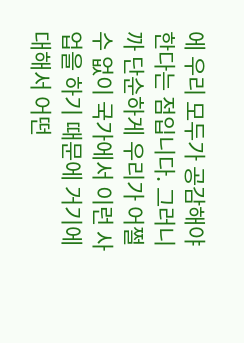에 우리 모두가 공감해야 한다는 점입니다. 그러니까 단순하게 우리가 어쩔 수 없이 국가에서 이런 사업을 하기 때문에 거기에 대해서 어떤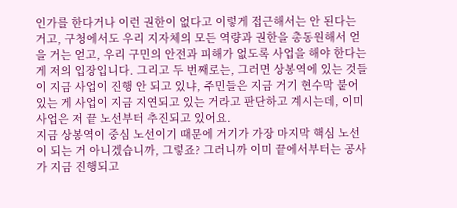인가를 한다거나 이런 권한이 없다고 이렇게 접근해서는 안 된다는 거고, 구청에서도 우리 지자체의 모든 역량과 권한을 총동원해서 얻을 거는 얻고, 우리 구민의 안전과 피해가 없도록 사업을 해야 한다는 게 저의 입장입니다. 그리고 두 번째로는, 그러면 상봉역에 있는 것들이 지금 사업이 진행 안 되고 있냐, 주민들은 지금 거기 현수막 붙어 있는 게 사업이 지금 지연되고 있는 거라고 판단하고 계시는데, 이미 사업은 저 끝 노선부터 추진되고 있어요.
지금 상봉역이 중심 노선이기 때문에 거기가 가장 마지막 핵심 노선이 되는 거 아니겠습니까, 그렇죠? 그러니까 이미 끝에서부터는 공사가 지금 진행되고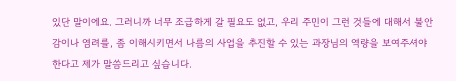있단 말이에요. 그러니까 너무 조급하게 갈 필요도 없고, 우리 주민이 그런 것들에 대해서 불안감이나 염려를, 좀 이해시키면서 나름의 사업을 추진할 수 있는 과장님의 역량을 보여주셔야 한다고 제가 말씀드리고 싶습니다.